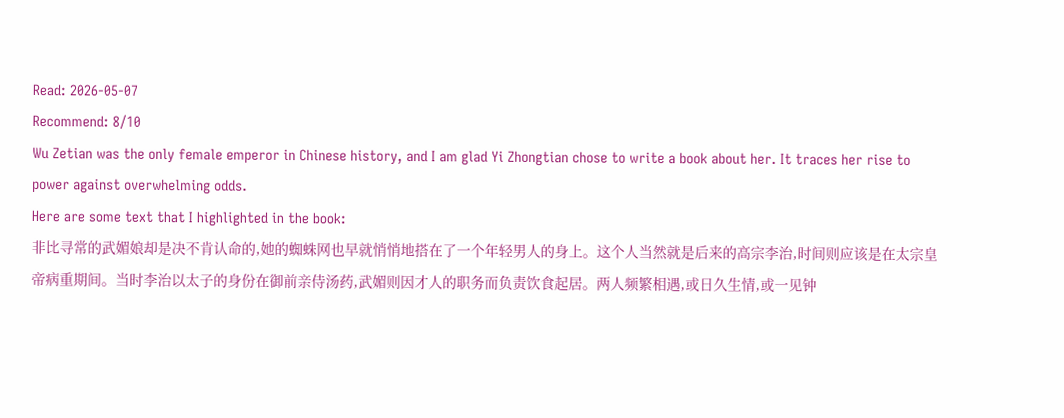Read: 2026-05-07
Recommend: 8/10
Wu Zetian was the only female emperor in Chinese history, and I am glad Yi Zhongtian chose to write a book about her. It traces her rise to power against overwhelming odds.
Here are some text that I highlighted in the book:
非比寻常的武媚娘却是决不肯认命的,她的蜘蛛网也早就悄悄地搭在了一个年轻男人的身上。这个人当然就是后来的高宗李治,时间则应该是在太宗皇帝病重期间。当时李治以太子的身份在御前亲侍汤药,武媚则因才人的职务而负责饮食起居。两人频繁相遇,或日久生情,或一见钟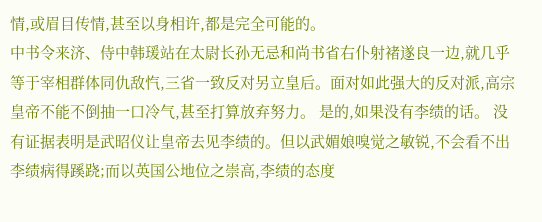情,或眉目传情,甚至以身相许,都是完全可能的。
中书令来济、侍中韩瑗站在太尉长孙无忌和尚书省右仆射褚遂良一边,就几乎等于宰相群体同仇敌忾,三省一致反对另立皇后。面对如此强大的反对派,高宗皇帝不能不倒抽一口冷气,甚至打算放弃努力。 是的,如果没有李绩的话。 没有证据表明是武昭仪让皇帝去见李绩的。但以武媚娘嗅觉之敏锐,不会看不出李绩病得蹊跷;而以英国公地位之崇高,李绩的态度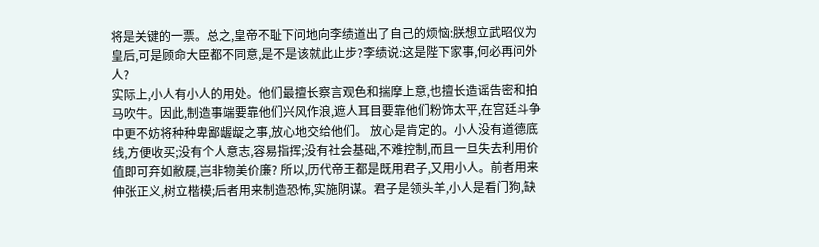将是关键的一票。总之,皇帝不耻下问地向李绩道出了自己的烦恼:朕想立武昭仪为皇后,可是顾命大臣都不同意,是不是该就此止步?李绩说:这是陛下家事,何必再问外人?
实际上,小人有小人的用处。他们最擅长察言观色和揣摩上意,也擅长造谣告密和拍马吹牛。因此,制造事端要靠他们兴风作浪,遮人耳目要靠他们粉饰太平,在宫廷斗争中更不妨将种种卑鄙龌龊之事,放心地交给他们。 放心是肯定的。小人没有道德底线,方便收买;没有个人意志,容易指挥;没有社会基础,不难控制,而且一旦失去利用价值即可弃如敝屣,岂非物美价廉? 所以,历代帝王都是既用君子,又用小人。前者用来伸张正义,树立楷模;后者用来制造恐怖,实施阴谋。君子是领头羊,小人是看门狗,缺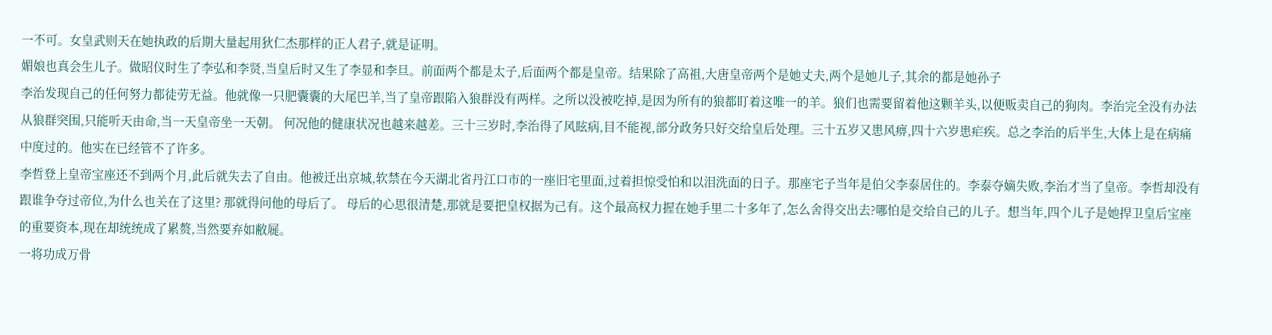一不可。女皇武则天在她执政的后期大量起用狄仁杰那样的正人君子,就是证明。
媚娘也真会生儿子。做昭仪时生了李弘和李贤,当皇后时又生了李显和李旦。前面两个都是太子,后面两个都是皇帝。结果除了高祖,大唐皇帝两个是她丈夫,两个是她儿子,其余的都是她孙子
李治发现自己的任何努力都徒劳无益。他就像一只肥囊囊的大尾巴羊,当了皇帝跟陷入狼群没有两样。之所以没被吃掉,是因为所有的狼都盯着这唯一的羊。狼们也需要留着他这颗羊头,以便贩卖自己的狗肉。李治完全没有办法从狼群突围,只能听天由命,当一天皇帝坐一天朝。 何况他的健康状况也越来越差。三十三岁时,李治得了风眩病,目不能视,部分政务只好交给皇后处理。三十五岁又患风痹,四十六岁患疟疾。总之李治的后半生,大体上是在病痛中度过的。他实在已经管不了许多。
李哲登上皇帝宝座还不到两个月,此后就失去了自由。他被迁出京城,软禁在今天湖北省丹江口市的一座旧宅里面,过着担惊受怕和以泪洗面的日子。那座宅子当年是伯父李泰居住的。李泰夺嫡失败,李治才当了皇帝。李哲却没有跟谁争夺过帝位,为什么也关在了这里? 那就得问他的母后了。 母后的心思很清楚,那就是要把皇权据为己有。这个最高权力握在她手里二十多年了,怎么舍得交出去?哪怕是交给自己的儿子。想当年,四个儿子是她捍卫皇后宝座的重要资本,现在却统统成了累赘,当然要弃如敝屣。
一将功成万骨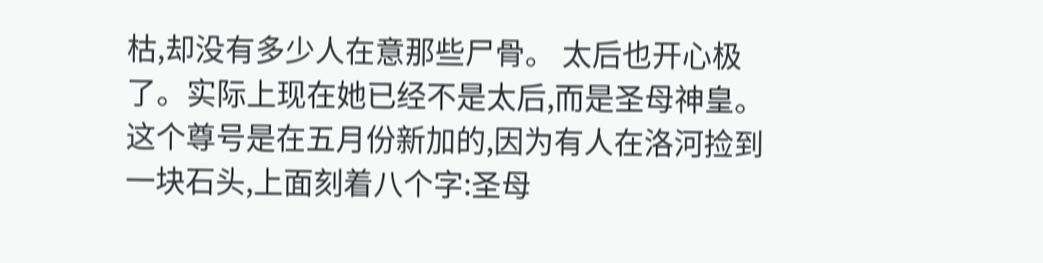枯,却没有多少人在意那些尸骨。 太后也开心极了。实际上现在她已经不是太后,而是圣母神皇。这个尊号是在五月份新加的,因为有人在洛河捡到一块石头,上面刻着八个字:圣母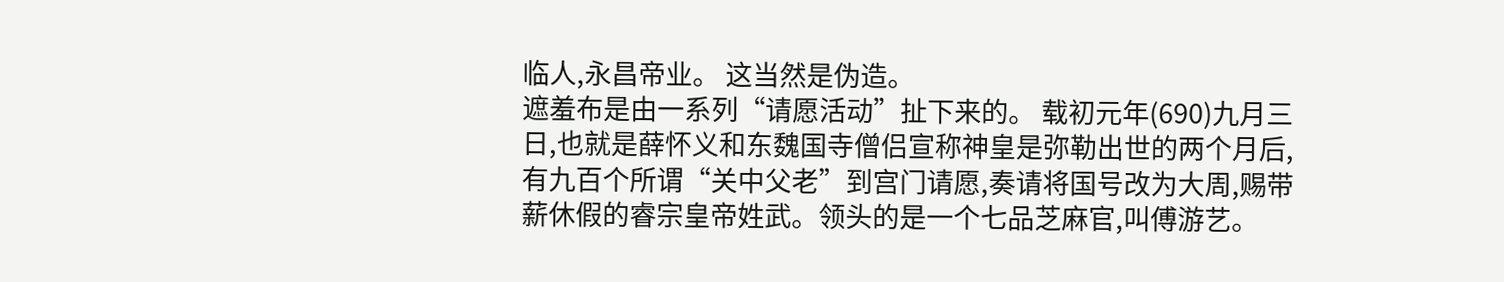临人,永昌帝业。 这当然是伪造。
遮羞布是由一系列“请愿活动”扯下来的。 载初元年(690)九月三日,也就是薛怀义和东魏国寺僧侣宣称神皇是弥勒出世的两个月后,有九百个所谓“关中父老”到宫门请愿,奏请将国号改为大周,赐带薪休假的睿宗皇帝姓武。领头的是一个七品芝麻官,叫傅游艺。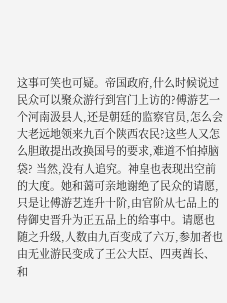这事可笑也可疑。帝国政府,什么时候说过民众可以聚众游行到宫门上访的?傅游艺一个河南汲县人,还是朝廷的监察官员,怎么会大老远地领来九百个陕西农民?这些人又怎么胆敢提出改换国号的要求,难道不怕掉脑袋? 当然,没有人追究。神皇也表现出空前的大度。她和蔼可亲地谢绝了民众的请愿,只是让傅游艺连升十阶,由官阶从七品上的侍御史晋升为正五品上的给事中。请愿也随之升级,人数由九百变成了六万,参加者也由无业游民变成了王公大臣、四夷酋长、和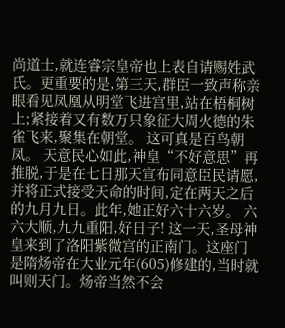尚道士,就连睿宗皇帝也上表自请赐姓武氏。更重要的是,第三天,群臣一致声称亲眼看见凤凰从明堂飞进宫里,站在梧桐树上;紧接着又有数万只象征大周火德的朱雀飞来,聚集在朝堂。 这可真是百鸟朝凤。 天意民心如此,神皇“不好意思”再推脱,于是在七日那天宣布同意臣民请愿,并将正式接受天命的时间,定在两天之后的九月九日。此年,她正好六十六岁。 六六大顺,九九重阳,好日子! 这一天,圣母神皇来到了洛阳紫微宫的正南门。这座门是隋炀帝在大业元年(605)修建的,当时就叫则天门。炀帝当然不会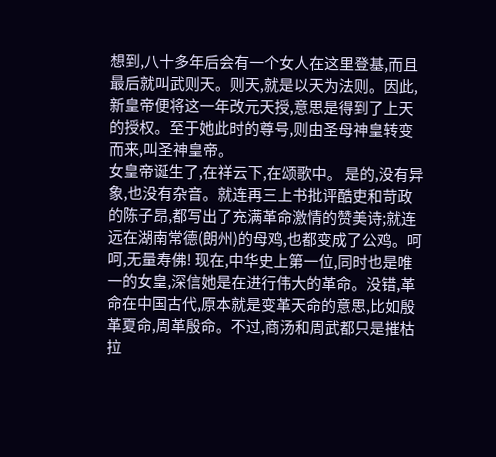想到,八十多年后会有一个女人在这里登基,而且最后就叫武则天。则天,就是以天为法则。因此,新皇帝便将这一年改元天授,意思是得到了上天的授权。至于她此时的尊号,则由圣母神皇转变而来,叫圣神皇帝。
女皇帝诞生了,在祥云下,在颂歌中。 是的,没有异象,也没有杂音。就连再三上书批评酷吏和苛政的陈子昂,都写出了充满革命激情的赞美诗;就连远在湖南常德(朗州)的母鸡,也都变成了公鸡。呵呵,无量寿佛! 现在,中华史上第一位,同时也是唯一的女皇,深信她是在进行伟大的革命。没错,革命在中国古代,原本就是变革天命的意思,比如殷革夏命,周革殷命。不过,商汤和周武都只是摧枯拉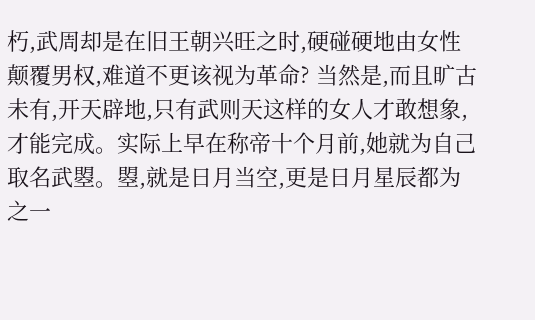朽,武周却是在旧王朝兴旺之时,硬碰硬地由女性颠覆男权,难道不更该视为革命? 当然是,而且旷古未有,开天辟地,只有武则天这样的女人才敢想象,才能完成。实际上早在称帝十个月前,她就为自己取名武曌。曌,就是日月当空,更是日月星辰都为之一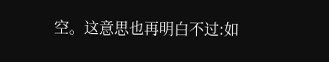空。这意思也再明白不过:如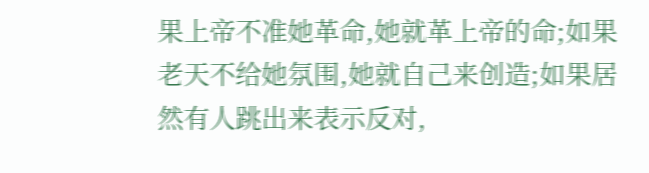果上帝不准她革命,她就革上帝的命;如果老天不给她氛围,她就自己来创造;如果居然有人跳出来表示反对,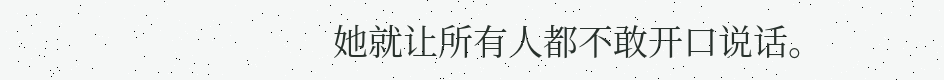她就让所有人都不敢开口说话。